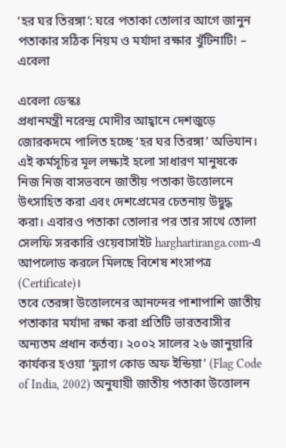‘হর ঘর তিরঙ্গা’: ঘরে পতাকা তোলার আগে জানুন পতাকার সঠিক নিয়ম ও মর্যাদা রক্ষার খুঁটিনাটি! – এবেলা

এবেলা ডেস্কঃ
প্রধানমন্ত্রী নরেন্দ্র মোদীর আহ্বানে দেশজুড়ে জোরকদমে পালিত হচ্ছে ‘হর ঘর তিরঙ্গা’ অভিযান। এই কর্মসূচির মূল লক্ষ্যই হলো সাধারণ মানুষকে নিজ নিজ বাসভবনে জাতীয় পতাকা উত্তোলনে উৎসাহিত করা এবং দেশপ্রেমের চেতনায় উদ্বুদ্ধ করা। এবারও পতাকা তোলার পর তার সাথে তোলা সেলফি সরকারি ওয়েবাসাইট harghartiranga.com-এ আপলোড করলে মিলছে বিশেষ শংসাপত্র (Certificate)।
তবে তেরঙ্গা উত্তোলনের আনন্দের পাশাপাশি জাতীয় পতাকার মর্যাদা রক্ষা করা প্রতিটি ভারতবাসীর অন্যতম প্রধান কর্তব্য। ২০০২ সালের ২৬ জানুয়ারি কার্যকর হওয়া ‘ফ্ল্যাগ কোড অফ ইন্ডিয়া’ (Flag Code of India, 2002) অনুযায়ী জাতীয় পতাকা উত্তোলন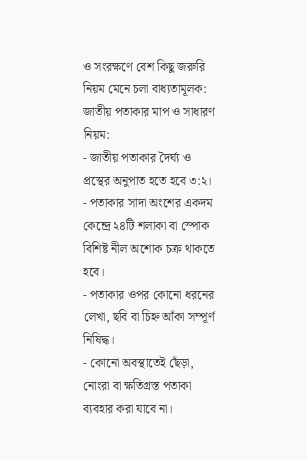ও সংরক্ষণে বেশ কিছু জরুরি নিয়ম মেনে চলা বাধ্যতামূলক:
জাতীয় পতাকার মাপ ও সাধারণ নিয়ম:
- জাতীয় পতাকার দৈর্ঘ্য ও প্রস্থের অনুপাত হতে হবে ৩:২।
- পতাকার সাদা অংশের একদম কেন্দ্রে ২৪টি শলাকা বা স্পোক বিশিষ্ট নীল অশোক চক্র থাকতে হবে।
- পতাকার ওপর কোনো ধরনের লেখা, ছবি বা চিহ্ন আঁকা সম্পূর্ণ নিষিদ্ধ।
- কোনো অবস্থাতেই ছেঁড়া, নোংরা বা ক্ষতিগ্রস্ত পতাকা ব্যবহার করা যাবে না।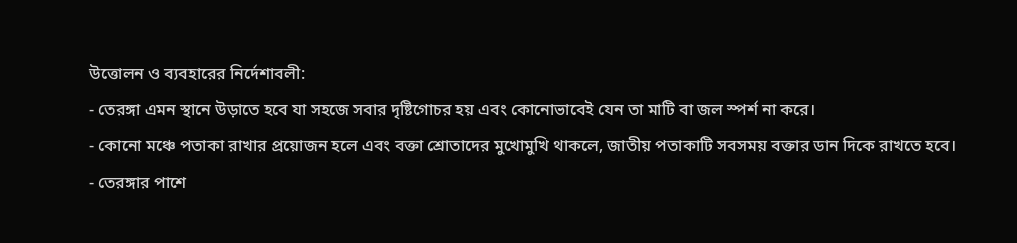উত্তোলন ও ব্যবহারের নির্দেশাবলী:
- তেরঙ্গা এমন স্থানে উড়াতে হবে যা সহজে সবার দৃষ্টিগোচর হয় এবং কোনোভাবেই যেন তা মাটি বা জল স্পর্শ না করে।
- কোনো মঞ্চে পতাকা রাখার প্রয়োজন হলে এবং বক্তা শ্রোতাদের মুখোমুখি থাকলে, জাতীয় পতাকাটি সবসময় বক্তার ডান দিকে রাখতে হবে।
- তেরঙ্গার পাশে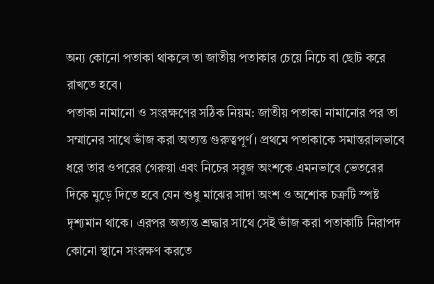অন্য কোনো পতাকা থাকলে তা জাতীয় পতাকার চেয়ে নিচে বা ছোট করে রাখতে হবে।
পতাকা নামানো ও সংরক্ষণের সঠিক নিয়ম: জাতীয় পতাকা নামানোর পর তা সম্মানের সাথে ভাঁজ করা অত্যন্ত গুরুত্বপূর্ণ। প্রথমে পতাকাকে সমান্তরালভাবে ধরে তার ওপরের গেরুয়া এবং নিচের সবুজ অংশকে এমনভাবে ভেতরের দিকে মুড়ে দিতে হবে যেন শুধু মাঝের সাদা অংশ ও অশোক চক্রটি স্পষ্ট দৃশ্যমান থাকে। এরপর অত্যন্ত শ্রদ্ধার সাথে সেই ভাঁজ করা পতাকাটি নিরাপদ কোনো স্থানে সংরক্ষণ করতে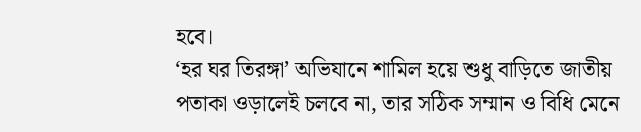হবে।
‘হর ঘর তিরঙ্গা’ অভিযানে শামিল হয়ে শুধু বাড়িতে জাতীয় পতাকা ওড়ালেই চলবে না, তার সঠিক সম্মান ও বিধি মেনে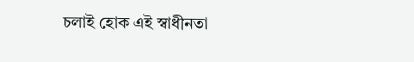চলাই হোক এই স্বাধীনতা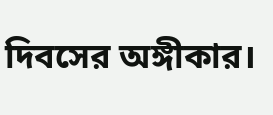দিবসের অঙ্গীকার।